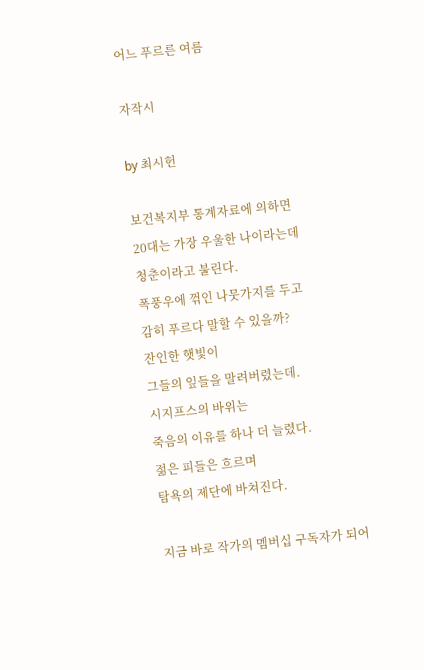어느 푸르른 여름

자작시

by 최시헌

보건복지부 통계자료에 의하면
20대는 가장 우울한 나이라는데
청춘이라고 불린다.
폭풍우에 꺾인 나뭇가지를 두고
감히 푸르다 말할 수 있을까?
잔인한 햇빛이
그들의 잎들을 말려버렸는데.
시지프스의 바위는
죽음의 이유를 하나 더 늘렸다.
젊은 피들은 흐르며
탐욕의 제단에 바쳐진다.

지금 바로 작가의 멤버십 구독자가 되어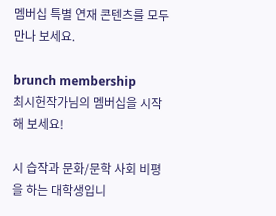멤버십 특별 연재 콘텐츠를 모두 만나 보세요.

brunch membership
최시헌작가님의 멤버십을 시작해 보세요!

시 습작과 문화/문학 사회 비평을 하는 대학생입니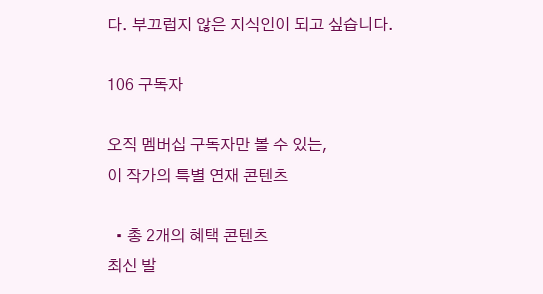다. 부끄럽지 않은 지식인이 되고 싶습니다.

106 구독자

오직 멤버십 구독자만 볼 수 있는,
이 작가의 특별 연재 콘텐츠

  • 총 2개의 혜택 콘텐츠
최신 발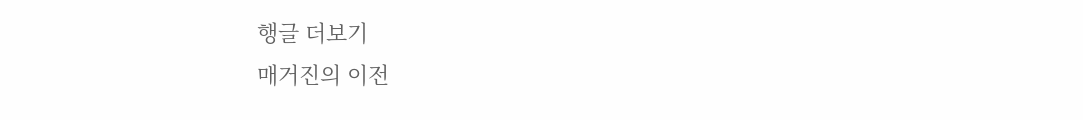행글 더보기
매거진의 이전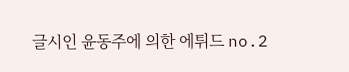글시인 윤동주에 의한 에튀드 no.2